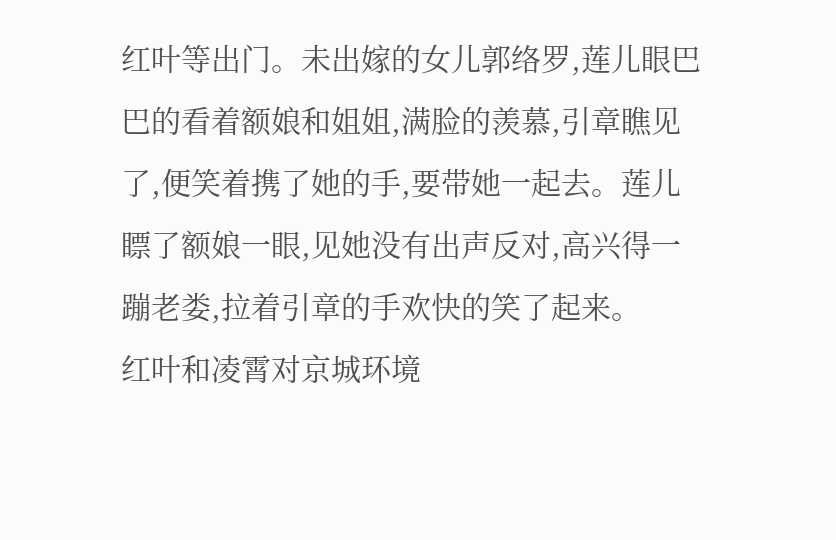红叶等出门。未出嫁的女儿郭络罗,莲儿眼巴巴的看着额娘和姐姐,满脸的羡慕,引章瞧见了,便笑着携了她的手,要带她一起去。莲儿瞟了额娘一眼,见她没有出声反对,高兴得一蹦老娄,拉着引章的手欢快的笑了起来。
红叶和凌霄对京城环境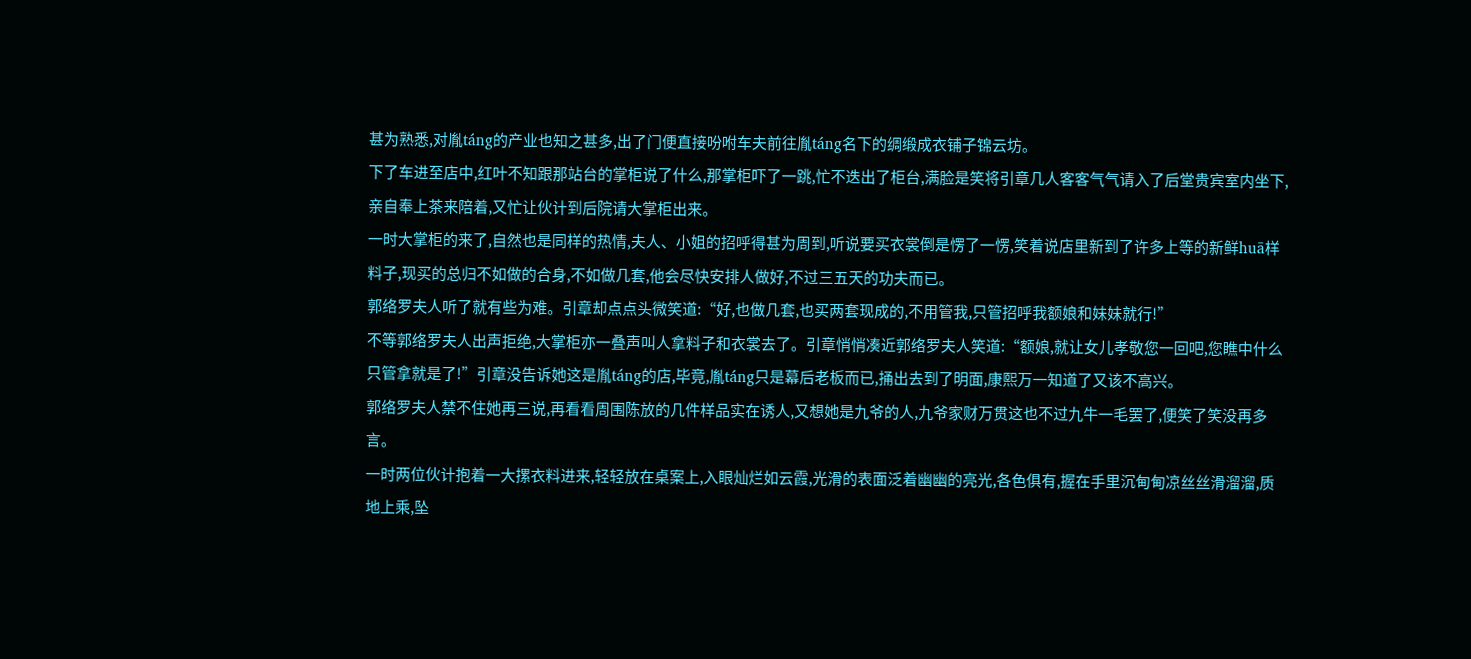甚为熟悉,对胤táng的产业也知之甚多,出了门便直接吩咐车夫前往胤táng名下的绸缎成衣铺子锦云坊。
下了车进至店中,红叶不知跟那站台的掌柜说了什么,那掌柜吓了一跳,忙不迭出了柜台,满脸是笑将引章几人客客气气请入了后堂贵宾室内坐下,亲自奉上茶来陪着,又忙让伙计到后院请大掌柜出来。
一时大掌柜的来了,自然也是同样的热情,夫人、小姐的招呼得甚为周到,听说要买衣裳倒是愣了一愣,笑着说店里新到了许多上等的新鲜huā样料子,现买的总归不如做的合身,不如做几套,他会尽快安排人做好,不过三五天的功夫而已。
郭络罗夫人听了就有些为难。引章却点点头微笑道:“好,也做几套,也买两套现成的,不用管我,只管招呼我额娘和妹妹就行!”
不等郭络罗夫人出声拒绝,大掌柜亦一叠声叫人拿料子和衣裳去了。引章悄悄凑近郭络罗夫人笑道:“额娘,就让女儿孝敬您一回吧,您瞧中什么只管拿就是了!”引章没告诉她这是胤táng的店,毕竟,胤táng只是幕后老板而已,捅出去到了明面,康熙万一知道了又该不高兴。
郭络罗夫人禁不住她再三说,再看看周围陈放的几件样品实在诱人,又想她是九爷的人,九爷家财万贯这也不过九牛一毛罢了,便笑了笑没再多言。
一时两位伙计抱着一大摞衣料进来,轻轻放在桌案上,入眼灿烂如云霞,光滑的表面泛着幽幽的亮光,各色俱有,握在手里沉甸甸凉丝丝滑溜溜,质地上乘,坠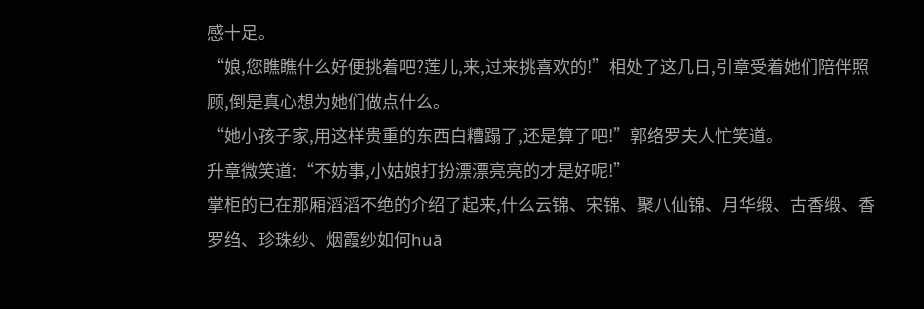感十足。
“娘,您瞧瞧什么好便挑着吧?莲儿,来,过来挑喜欢的!”相处了这几日,引章受着她们陪伴照顾,倒是真心想为她们做点什么。
“她小孩子家,用这样贵重的东西白糟蹋了,还是算了吧!”郭络罗夫人忙笑道。
升章微笑道:“不妨事,小姑娘打扮漂漂亮亮的才是好呢!”
掌柜的已在那厢滔滔不绝的介绍了起来,什么云锦、宋锦、聚八仙锦、月华缎、古香缎、香罗绉、珍珠纱、烟霞纱如何huā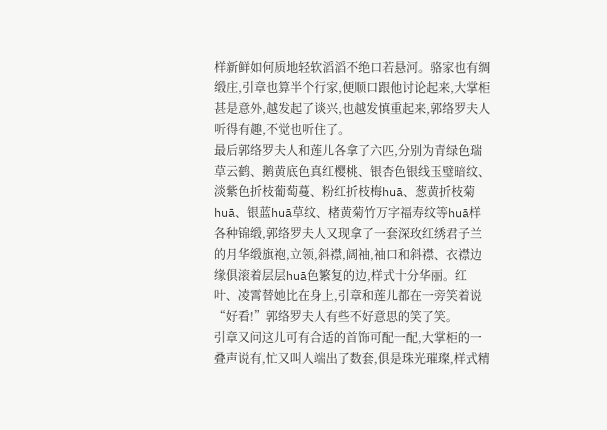样新鲜如何质地轻软滔滔不绝口若悬河。骆家也有绸缎庄,引章也算半个行家,便顺口跟他讨论起来,大掌柜甚是意外,越发起了谈兴,也越发慎重起来,郭络罗夫人听得有趣,不觉也听住了。
最后郭络罗夫人和莲儿各拿了六匹,分别为青绿色瑞草云鹤、鹅黄底色真红樱桃、银杏色银线玉璧暗纹、淡紫色折枝葡萄蔓、粉红折枝梅huā、葱黄折枝菊huā、银蓝huā草纹、楮黄菊竹万字福寿纹等huā样各种锦缎,郭络罗夫人又现拿了一套深玫红绣君子兰的月华缎旗袍,立领,斜襟,阔袖,袖口和斜襟、衣襟边缘俱滚着层层huā色繁复的边,样式十分华丽。红叶、凌霄替她比在身上,引章和莲儿都在一旁笑着说“好看!”郭络罗夫人有些不好意思的笑了笑。
引章又问这儿可有合适的首饰可配一配,大掌柜的一叠声说有,忙又叫人端出了数套,俱是珠光璀璨,样式精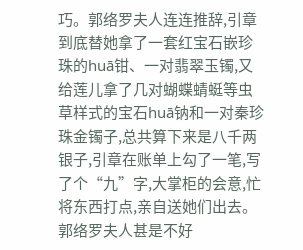巧。郭络罗夫人连连推辞,引章到底替她拿了一套红宝石嵌珍珠的huā钳、一对翡翠玉镯,又给莲儿拿了几对蝴蝶蜻蜓等虫草样式的宝石huā钠和一对秦珍珠金镯子,总共算下来是八千两银子,引章在账单上勾了一笔,写了个“九”字,大掌柜的会意,忙将东西打点,亲自送她们出去。
郭络罗夫人甚是不好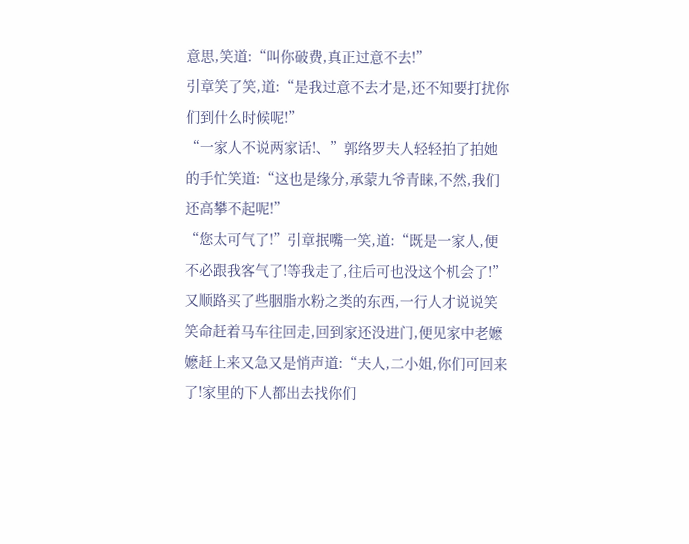意思,笑道:“叫你破费,真正过意不去!”
引章笑了笑,道:“是我过意不去才是,还不知要打扰你们到什么时候呢!”
“一家人不说两家话!、”郭络罗夫人轻轻拍了拍她的手忙笑道:“这也是缘分,承蒙九爷青睐,不然,我们还高攀不起呢!”
“您太可气了!”引章抿嘴一笑,道:“既是一家人,便不必跟我客气了!等我走了,往后可也没这个机会了!”
又顺路买了些胭脂水粉之类的东西,一行人才说说笑笑命赶着马车往回走,回到家还没进门,便见家中老嬷嬷赶上来又急又是悄声道:“夫人,二小姐,你们可回来了!家里的下人都出去找你们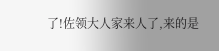了!佐领大人家来人了,来的是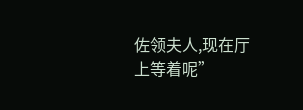佐领夫人,现在厅上等着呢”